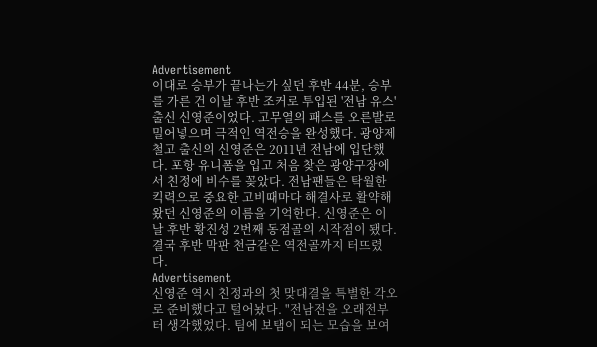Advertisement
이대로 승부가 끝나는가 싶던 후반 44분, 승부를 가른 건 이날 후반 조커로 투입된 '전남 유스' 출신 신영준이었다. 고무열의 패스를 오른발로 밀어넣으며 극적인 역전승을 완성했다. 광양제철고 출신의 신영준은 2011년 전남에 입단했다. 포항 유니폼을 입고 처음 찾은 광양구장에서 친정에 비수를 꽂았다. 전남팬들은 탁월한 킥력으로 중요한 고비때마다 해결사로 활약해왔던 신영준의 이름을 기억한다. 신영준은 이날 후반 황진성 2번째 동점골의 시작점이 됐다. 결국 후반 막판 천금같은 역전골까지 터뜨렸다.
Advertisement
신영준 역시 친정과의 첫 맞대결을 특별한 각오로 준비했다고 털어놨다. "전남전을 오래전부터 생각했었다. 팀에 보탬이 되는 모습을 보여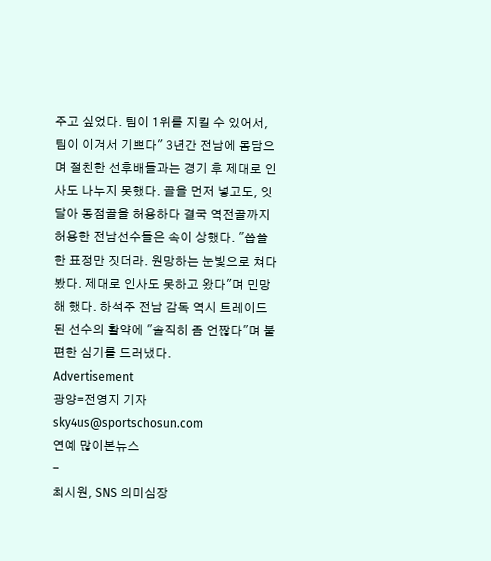주고 싶었다. 팀이 1위를 지킬 수 있어서, 팀이 이겨서 기쁘다" 3년간 전남에 몸담으며 절친한 선후배들과는 경기 후 제대로 인사도 나누지 못했다. 골을 먼저 넣고도, 잇달아 동점골을 허용하다 결국 역전골까지 허용한 전남선수들은 속이 상했다. "씁쓸한 표정만 짓더라. 원망하는 눈빛으로 쳐다봤다. 제대로 인사도 못하고 왔다"며 민망해 했다. 하석주 전남 감독 역시 트레이드된 선수의 활약에 "솔직히 좀 언짢다"며 불편한 심기를 드러냈다.
Advertisement
광양=전영지 기자 sky4us@sportschosun.com
연예 많이본뉴스
-
최시원, SNS 의미심장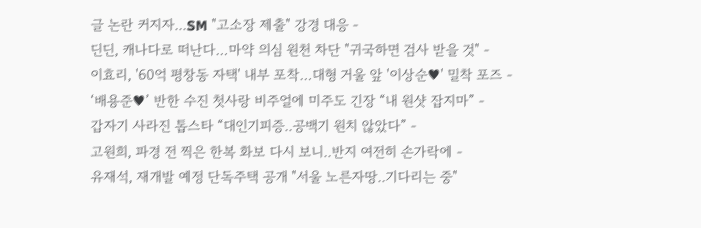글 논란 커지자...SM "고소장 제출" 강경 대응 -
딘딘, 캐나다로 떠난다…마약 의심 원천 차단 "귀국하면 검사 받을 것" -
이효리, '60억 평창동 자택' 내부 포착…대형 거울 앞 '이상순♥' 밀착 포즈 -
‘배용준♥’ 반한 수진 첫사랑 비주얼에 미주도 긴장 “내 원샷 잡지마” -
갑자기 사라진 톱스타 “대인기피증..공백기 원치 않았다” -
고원희, 파경 전 찍은 한복 화보 다시 보니..반지 여전히 손가락에 -
유재석, 재개발 예정 단독주택 공개 "서울 노른자땅..기다리는 중"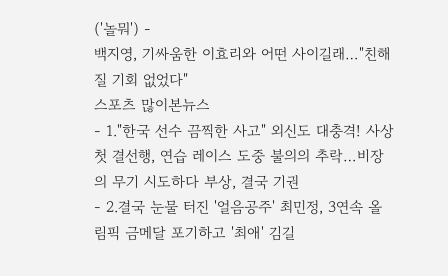('놀뭐') -
백지영, 기싸움한 이효리와 어떤 사이길래…"친해질 기회 없었다"
스포츠 많이본뉴스
- 1."한국 선수 끔찍한 사고" 외신도 대충격! 사상 첫 결선행, 연습 레이스 도중 불의의 추락…비장의 무기 시도하다 부상, 결국 기권
- 2.결국 눈물 터진 '얼음공주' 최민정, 3연속 올림픽 금메달 포기하고 '최애' 김길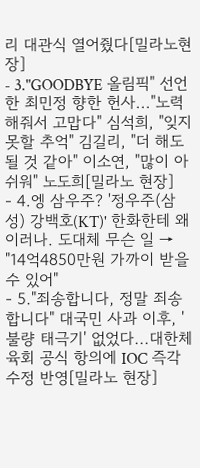리 대관식 열어줬다[밀라노현장]
- 3."GOODBYE 올림픽" 선언한 최민정 향한 헌사..."노력해줘서 고맙다" 심석희, "잊지 못할 추억" 김길리, "더 해도 될 것 같아" 이소연, "많이 아쉬워" 노도희[밀라노 현장]
- 4.엥 삼우주? '정우주(삼성) 강백호(KT)' 한화한테 왜 이러나. 도대체 무슨 일 → "14억4850만원 가까이 받을 수 있어"
- 5."죄송합니다, 정말 죄송합니다" 대국민 사과 이후, '불량 태극기' 없었다...대한체육회 공식 항의에 IOC 즉각 수정 반영[밀라노 현장]